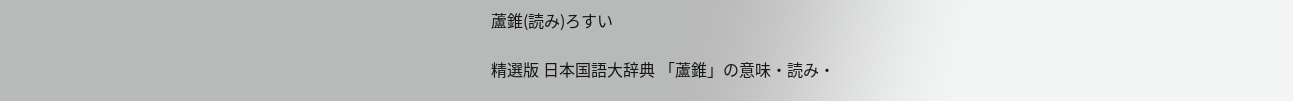蘆錐(読み)ろすい

精選版 日本国語大辞典 「蘆錐」の意味・読み・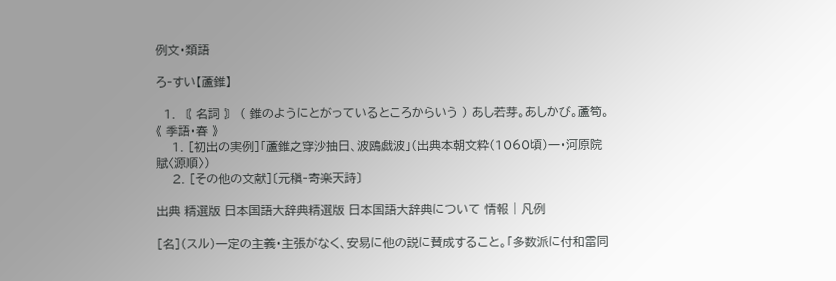例文・類語

ろ‐すい【蘆錐】

  1. 〘 名詞 〙 ( 錐のようにとがっているところからいう ) あし若芽。あしかび。蘆筍。《 季語・春 》
    1. [初出の実例]「蘆錐之穿沙抽日、波鴎戯波」(出典本朝文粋(1060頃)一・河原院賦〈源順〉)
    2. [その他の文献]〔元稹‐寄楽天詩〕

出典 精選版 日本国語大辞典精選版 日本国語大辞典について 情報 | 凡例

[名](スル)一定の主義・主張がなく、安易に他の説に賛成すること。「多数派に付和雷同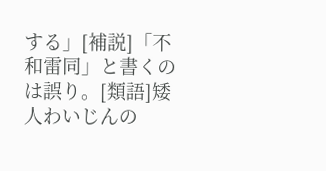する」[補説]「不和雷同」と書くのは誤り。[類語]矮人わいじんの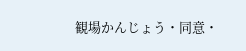観場かんじょう・同意・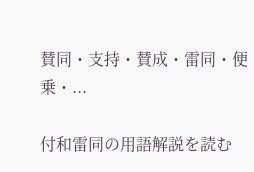賛同・支持・賛成・雷同・便乗・...

付和雷同の用語解説を読む